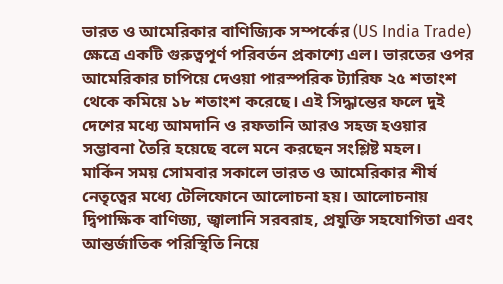ভারত ও আমেরিকার বাণিজ্যিক সম্পর্কের (US India Trade) ক্ষেত্রে একটি গুরুত্বপূর্ণ পরিবর্তন প্রকাশ্যে এল। ভারতের ওপর আমেরিকার চাপিয়ে দেওয়া পারস্পরিক ট্যারিফ ২৫ শতাংশ থেকে কমিয়ে ১৮ শতাংশ করেছে। এই সিদ্ধান্তের ফলে দুই দেশের মধ্যে আমদানি ও রফতানি আরও সহজ হওয়ার সম্ভাবনা তৈরি হয়েছে বলে মনে করছেন সংশ্লিষ্ট মহল।
মার্কিন সময় সোমবার সকালে ভারত ও আমেরিকার শীর্ষ নেতৃত্বের মধ্যে টেলিফোনে আলোচনা হয়। আলোচনায় দ্বিপাক্ষিক বাণিজ্য, জ্বালানি সরবরাহ, প্রযুক্তি সহযোগিতা এবং আন্তর্জাতিক পরিস্থিতি নিয়ে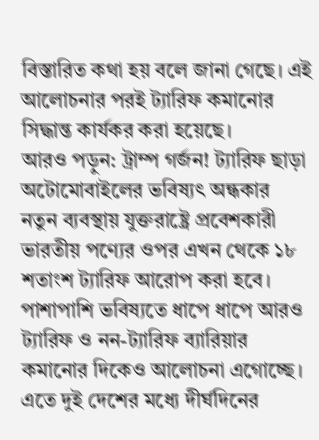বিস্তারিত কথা হয় বলে জানা গেছে। এই আলোচনার পরই ট্যারিফ কমানোর সিদ্ধান্ত কার্যকর করা হয়েছে।
আরও পড়ুন: ট্রাম্প গর্জন! ট্যারিফ ছাড়া অটোমোবাইলের ভবিষ্যৎ অন্ধকার
নতুন ব্যবস্থায় যুক্তরাষ্ট্রে প্রবেশকারী ভারতীয় পণ্যের ওপর এখন থেকে ১৮ শতাংশ ট্যারিফ আরোপ করা হবে। পাশাপাশি ভবিষ্যতে ধাপে ধাপে আরও ট্যারিফ ও নন-ট্যারিফ ব্যারিয়ার কমানোর দিকেও আলোচনা এগোচ্ছে। এতে দুই দেশের মধ্যে দীর্ঘদিনের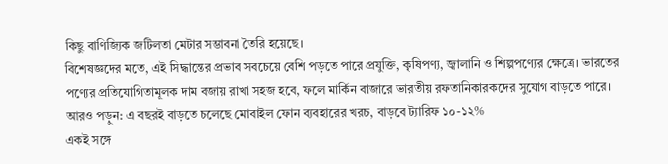কিছু বাণিজ্যিক জটিলতা মেটার সম্ভাবনা তৈরি হয়েছে।
বিশেষজ্ঞদের মতে, এই সিদ্ধান্তের প্রভাব সবচেয়ে বেশি পড়তে পারে প্রযুক্তি, কৃষিপণ্য, জ্বালানি ও শিল্পপণ্যের ক্ষেত্রে। ভারতের পণ্যের প্রতিযোগিতামূলক দাম বজায় রাখা সহজ হবে, ফলে মার্কিন বাজারে ভারতীয় রফতানিকারকদের সুযোগ বাড়তে পারে।
আরও পড়ুন: এ বছরই বাড়তে চলেছে মোবাইল ফোন ব্যবহারের খরচ, বাড়বে ট্যারিফ ১০-১২%
একই সঙ্গে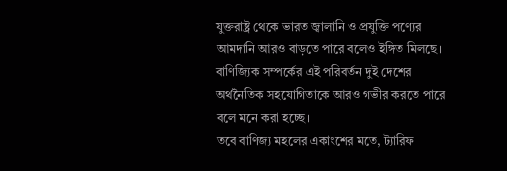যুক্তরাষ্ট্র থেকে ভারত জ্বালানি ও প্রযুক্তি পণ্যের আমদানি আরও বাড়তে পারে বলেও ইঙ্গিত মিলছে। বাণিজ্যিক সম্পর্কের এই পরিবর্তন দুই দেশের অর্থনৈতিক সহযোগিতাকে আরও গভীর করতে পারে বলে মনে করা হচ্ছে।
তবে বাণিজ্য মহলের একাংশের মতে, ট্যারিফ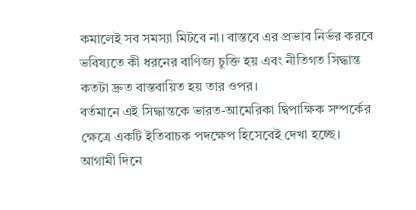কমালেই সব সমস্যা মিটবে না। বাস্তবে এর প্রভাব নির্ভর করবে ভবিষ্যতে কী ধরনের বাণিজ্য চুক্তি হয় এবং নীতিগত সিদ্ধান্ত কতটা দ্রুত বাস্তবায়িত হয় তার ওপর।
বর্তমানে এই সিদ্ধান্তকে ভারত-আমেরিকা দ্বিপাক্ষিক সম্পর্কের ক্ষেত্রে একটি ইতিবাচক পদক্ষেপ হিসেবেই দেখা হচ্ছে। আগামী দিনে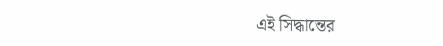এই সিদ্ধান্তের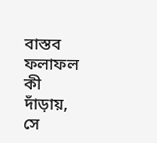বাস্তব ফলাফল কী দাঁড়ায়, সে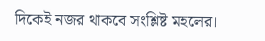দিকেই নজর থাকবে সংশ্লিষ্ট মহলের।